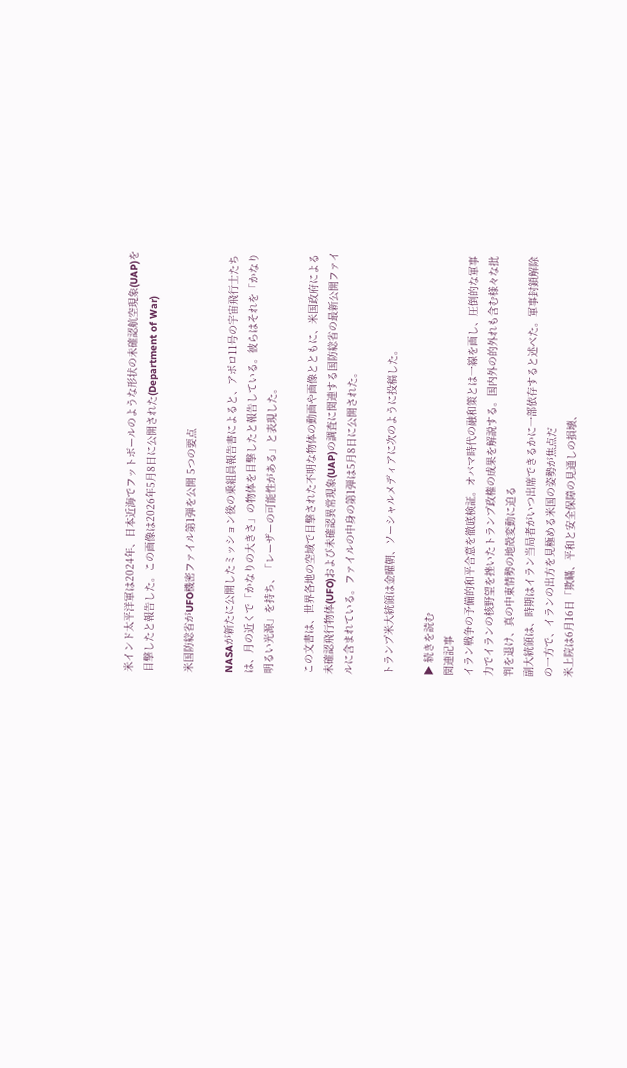米インド太平洋軍は2024年、日本近海でフットボールのような形状の未確認航空現象(UAP)を目撃したと報告した。この画像は2026年5月8日に公開された(Department of War)

米国防総省がUFO機密ファイル第1弾を公開 5つの要点

NASAが新たに公開したミッション後の乗組員報告書によると、アポロ11号の宇宙飛行士たちは、月の近くで「かなりの大きさ」の物体を目撃したと報告している。彼らはそれを「かなり明るい光源」を持ち、「レーザーの可能性がある」と表現した。

この文書は、世界各地の空域で目撃された不明な物体の動画や画像とともに、米国政府による未確認飛行物体(UFO)および未確認異常現象(UAP)の調査に関連する国防総省の最新公開ファイルに含まれている。ファイルの中身の第1弾は5月8日に公開された。

トランプ米大統領は金曜朝、ソーシャルメディアに次のように投稿した。

▶ 続きを読む
関連記事
イラン戦争の予備的和平合意を徹底検証。オバマ時代の融和策とは一線を画し、圧倒的な軍事力でイランの核野望を挫いたトランプ政権の成果を解説する。国内外の的外れも含む様々な批判を退け、真の中東情勢の地殻変動に迫る
副大統領は、時期はイラン当局者がいつ出席できるかに一部依存すると述べた。軍事封鎖解除の一方で、イランの出方を見極める米国の姿勢が焦点だ
米上院は6月16日「欺瞞、平和と安全保障の見通しの損壊、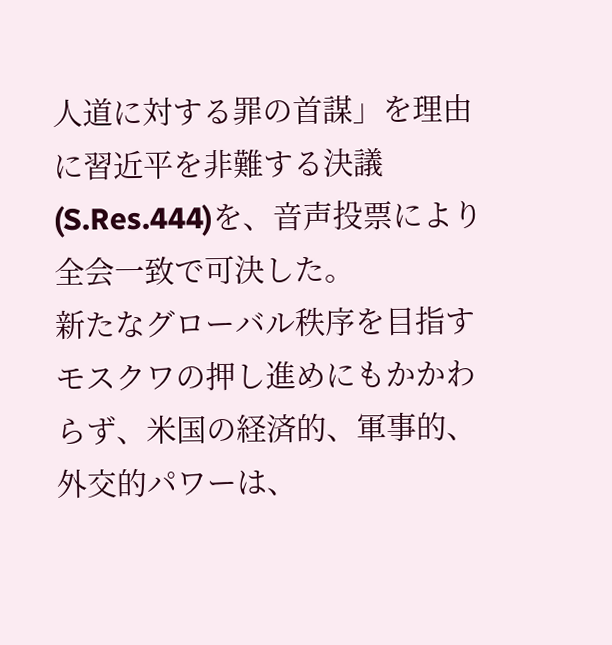人道に対する罪の首謀」を理由に習近平を非難する決議(S.Res.444)を、音声投票により全会一致で可決した。
新たなグローバル秩序を目指すモスクワの押し進めにもかかわらず、米国の経済的、軍事的、外交的パワーは、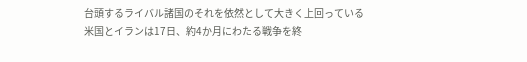台頭するライバル諸国のそれを依然として大きく上回っている
米国とイランは17日、約4か月にわたる戦争を終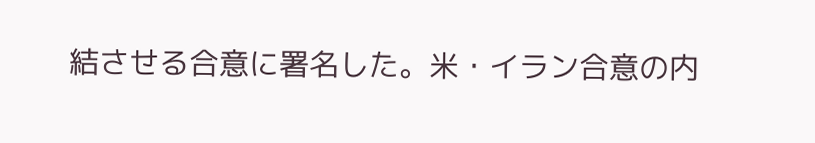結させる合意に署名した。米・イラン合意の内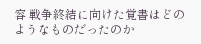容 戦争終結に向けた覚書はどのようなものだったのか